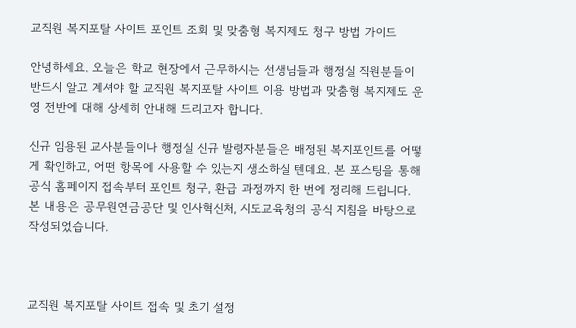교직원 복지포탈 사이트 포인트 조회 및 맞춤형 복지제도 청구 방법 가이드

안녕하세요. 오늘은 학교 현장에서 근무하시는 선생님들과 행정실 직원분들이 반드시 알고 계셔야 할 교직원 복지포탈 사이트 이용 방법과 맞춤형 복지제도 운영 전반에 대해 상세히 안내해 드리고자 합니다.

신규 임용된 교사분들이나 행정실 신규 발령자분들은 배정된 복지포인트를 어떻게 확인하고, 어떤 항목에 사용할 수 있는지 생소하실 텐데요. 본 포스팅을 통해 공식 홈페이지 접속부터 포인트 청구, 환급 과정까지 한 번에 정리해 드립니다. 본 내용은 공무원연금공단 및 인사혁신처, 시도교육청의 공식 지침을 바탕으로 작성되었습니다.



교직원 복지포탈 사이트 접속 및 초기 설정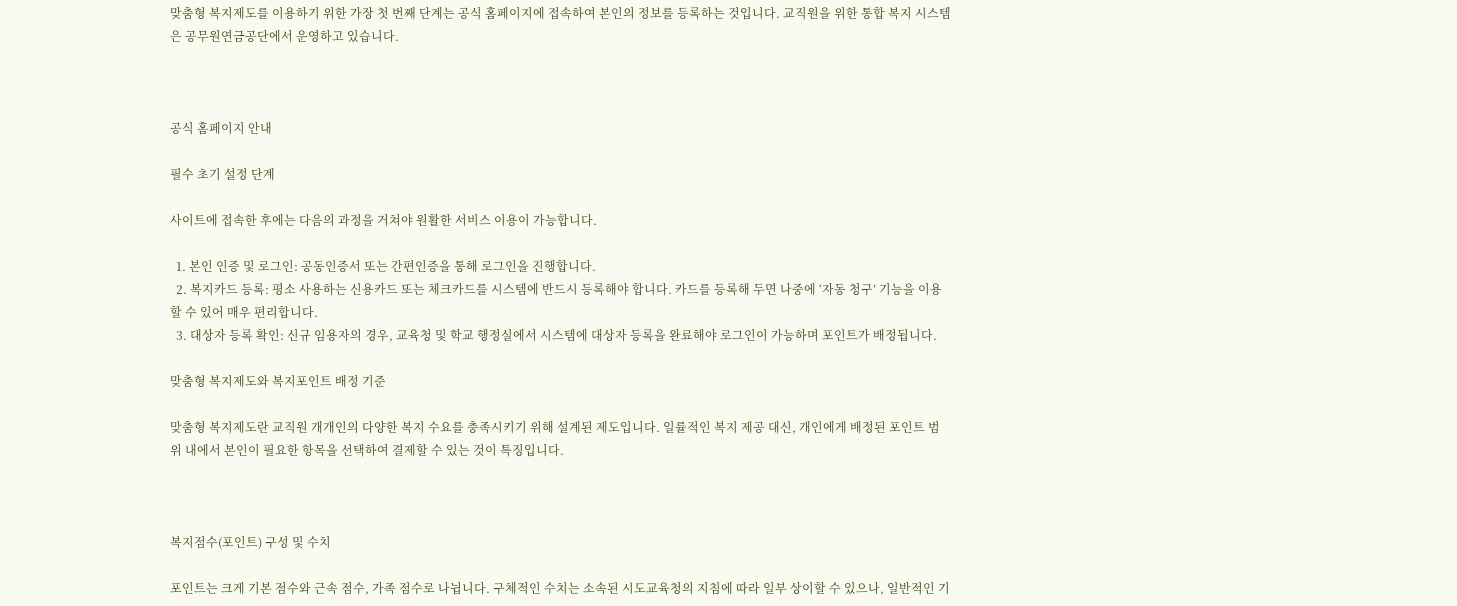맞춤형 복지제도를 이용하기 위한 가장 첫 번째 단계는 공식 홈페이지에 접속하여 본인의 정보를 등록하는 것입니다. 교직원을 위한 통합 복지 시스템은 공무원연금공단에서 운영하고 있습니다.



공식 홈페이지 안내

필수 초기 설정 단계

사이트에 접속한 후에는 다음의 과정을 거쳐야 원활한 서비스 이용이 가능합니다.

  1. 본인 인증 및 로그인: 공동인증서 또는 간편인증을 통해 로그인을 진행합니다.
  2. 복지카드 등록: 평소 사용하는 신용카드 또는 체크카드를 시스템에 반드시 등록해야 합니다. 카드를 등록해 두면 나중에 ‘자동 청구’ 기능을 이용할 수 있어 매우 편리합니다.
  3. 대상자 등록 확인: 신규 임용자의 경우, 교육청 및 학교 행정실에서 시스템에 대상자 등록을 완료해야 로그인이 가능하며 포인트가 배정됩니다.

맞춤형 복지제도와 복지포인트 배정 기준

맞춤형 복지제도란 교직원 개개인의 다양한 복지 수요를 충족시키기 위해 설계된 제도입니다. 일률적인 복지 제공 대신, 개인에게 배정된 포인트 범위 내에서 본인이 필요한 항목을 선택하여 결제할 수 있는 것이 특징입니다.



복지점수(포인트) 구성 및 수치

포인트는 크게 기본 점수와 근속 점수, 가족 점수로 나뉩니다. 구체적인 수치는 소속된 시도교육청의 지침에 따라 일부 상이할 수 있으나, 일반적인 기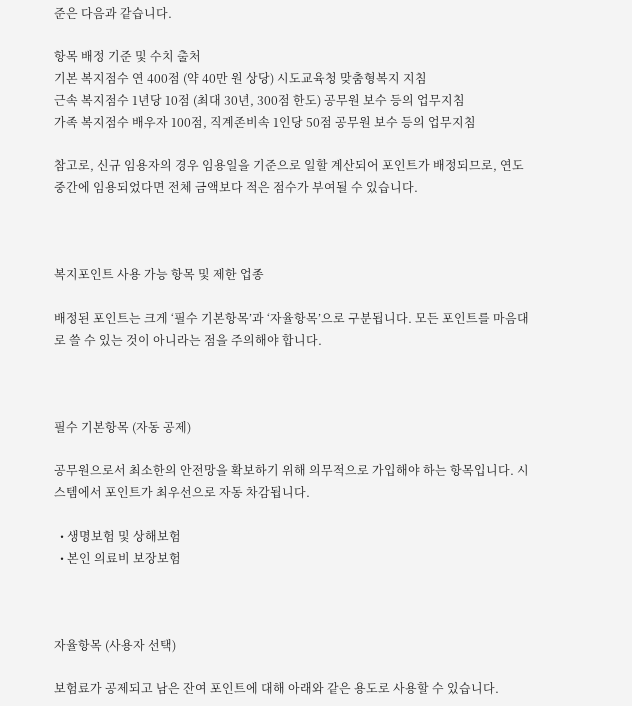준은 다음과 같습니다.

항목 배정 기준 및 수치 출처
기본 복지점수 연 400점 (약 40만 원 상당) 시도교육청 맞춤형복지 지침
근속 복지점수 1년당 10점 (최대 30년, 300점 한도) 공무원 보수 등의 업무지침
가족 복지점수 배우자 100점, 직계존비속 1인당 50점 공무원 보수 등의 업무지침

참고로, 신규 임용자의 경우 임용일을 기준으로 일할 계산되어 포인트가 배정되므로, 연도 중간에 임용되었다면 전체 금액보다 적은 점수가 부여될 수 있습니다.



복지포인트 사용 가능 항목 및 제한 업종

배정된 포인트는 크게 ‘필수 기본항목’과 ‘자율항목’으로 구분됩니다. 모든 포인트를 마음대로 쓸 수 있는 것이 아니라는 점을 주의해야 합니다.



필수 기본항목 (자동 공제)

공무원으로서 최소한의 안전망을 확보하기 위해 의무적으로 가입해야 하는 항목입니다. 시스템에서 포인트가 최우선으로 자동 차감됩니다.

  • 생명보험 및 상해보험
  • 본인 의료비 보장보험



자율항목 (사용자 선택)

보험료가 공제되고 남은 잔여 포인트에 대해 아래와 같은 용도로 사용할 수 있습니다.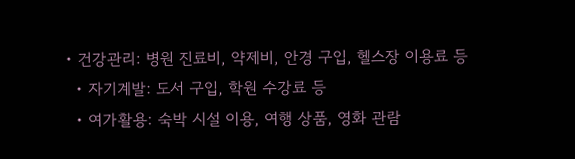• 건강관리: 병원 진료비, 약제비, 안경 구입, 헬스장 이용료 등
  • 자기계발: 도서 구입, 학원 수강료 등
  • 여가활용: 숙박 시설 이용, 여행 상품, 영화 관람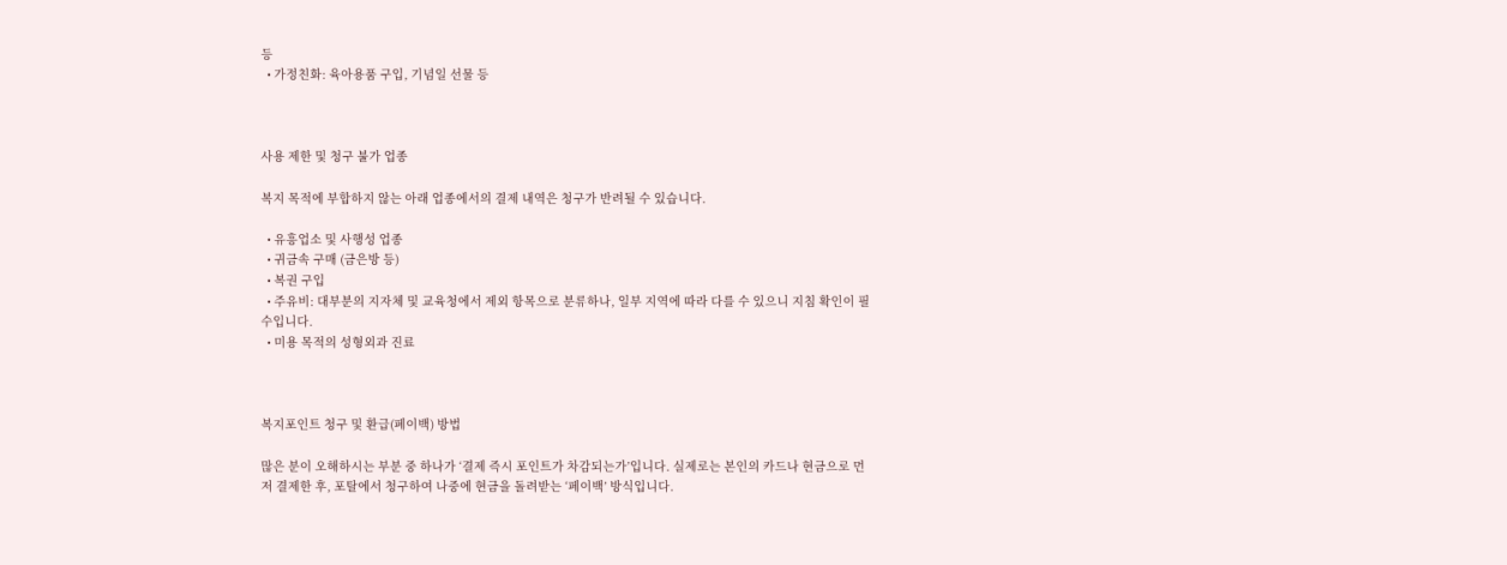등
  • 가정친화: 육아용품 구입, 기념일 선물 등



사용 제한 및 청구 불가 업종

복지 목적에 부합하지 않는 아래 업종에서의 결제 내역은 청구가 반려될 수 있습니다.

  • 유흥업소 및 사행성 업종
  • 귀금속 구매 (금은방 등)
  • 복권 구입
  • 주유비: 대부분의 지자체 및 교육청에서 제외 항목으로 분류하나, 일부 지역에 따라 다를 수 있으니 지침 확인이 필수입니다.
  • 미용 목적의 성형외과 진료



복지포인트 청구 및 환급(페이백) 방법

많은 분이 오해하시는 부분 중 하나가 ‘결제 즉시 포인트가 차감되는가’입니다. 실제로는 본인의 카드나 현금으로 먼저 결제한 후, 포탈에서 청구하여 나중에 현금을 돌려받는 ‘페이백’ 방식입니다.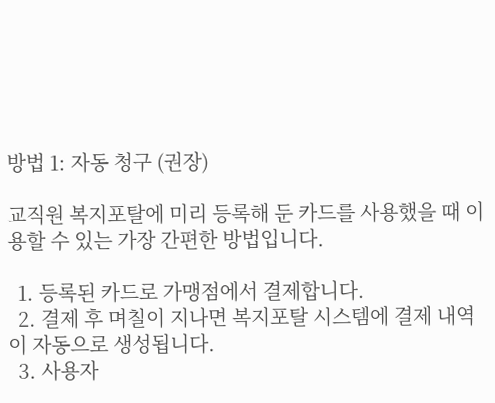방법 1: 자동 청구 (권장)

교직원 복지포탈에 미리 등록해 둔 카드를 사용했을 때 이용할 수 있는 가장 간편한 방법입니다.

  1. 등록된 카드로 가맹점에서 결제합니다.
  2. 결제 후 며칠이 지나면 복지포탈 시스템에 결제 내역이 자동으로 생성됩니다.
  3. 사용자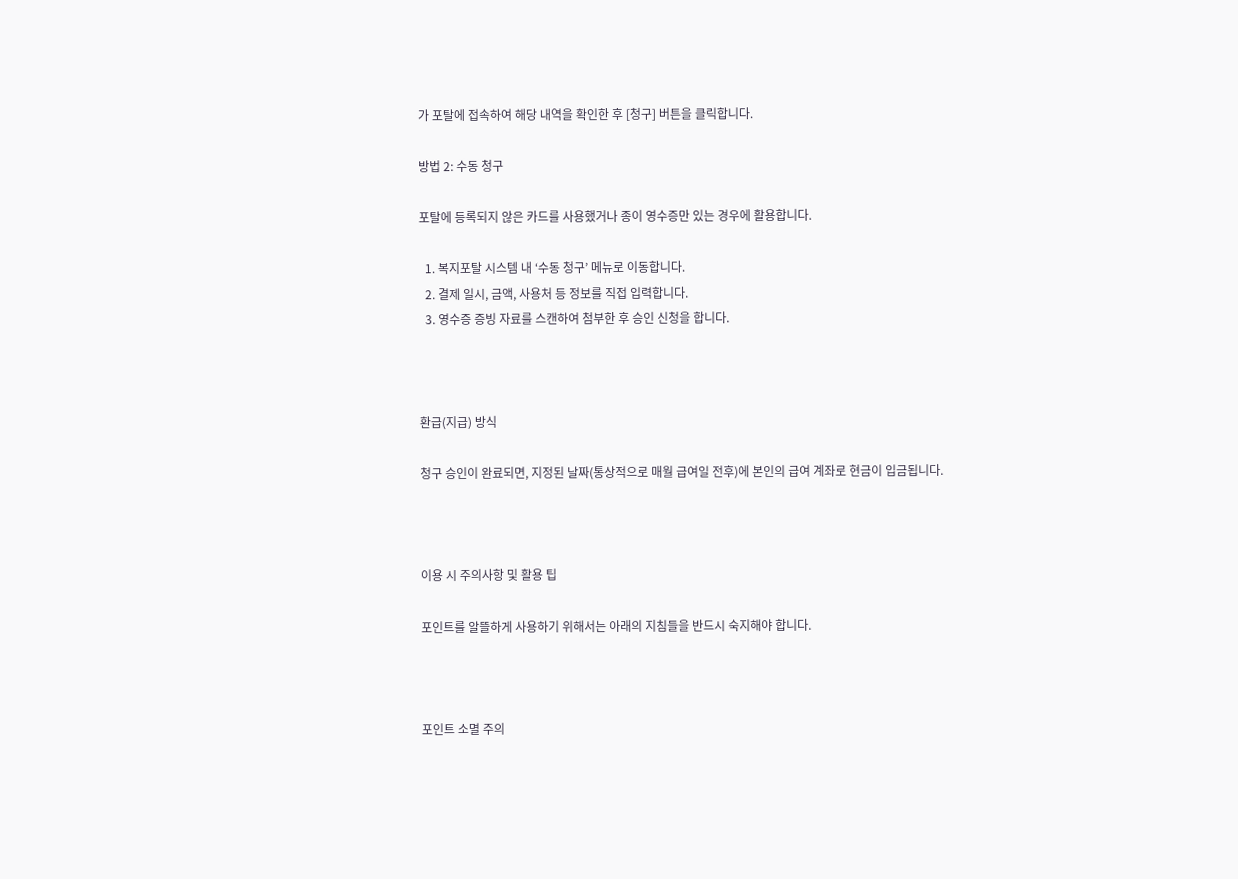가 포탈에 접속하여 해당 내역을 확인한 후 [청구] 버튼을 클릭합니다.

방법 2: 수동 청구

포탈에 등록되지 않은 카드를 사용했거나 종이 영수증만 있는 경우에 활용합니다.

  1. 복지포탈 시스템 내 ‘수동 청구’ 메뉴로 이동합니다.
  2. 결제 일시, 금액, 사용처 등 정보를 직접 입력합니다.
  3. 영수증 증빙 자료를 스캔하여 첨부한 후 승인 신청을 합니다.



환급(지급) 방식

청구 승인이 완료되면, 지정된 날짜(통상적으로 매월 급여일 전후)에 본인의 급여 계좌로 현금이 입금됩니다.



이용 시 주의사항 및 활용 팁

포인트를 알뜰하게 사용하기 위해서는 아래의 지침들을 반드시 숙지해야 합니다.



포인트 소멸 주의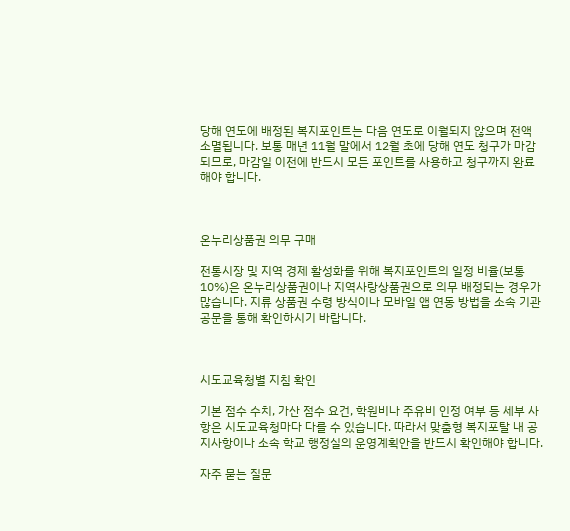당해 연도에 배정된 복지포인트는 다음 연도로 이월되지 않으며 전액 소멸됩니다. 보통 매년 11월 말에서 12월 초에 당해 연도 청구가 마감되므로, 마감일 이전에 반드시 모든 포인트를 사용하고 청구까지 완료해야 합니다.



온누리상품권 의무 구매

전통시장 및 지역 경제 활성화를 위해 복지포인트의 일정 비율(보통 10%)은 온누리상품권이나 지역사랑상품권으로 의무 배정되는 경우가 많습니다. 지류 상품권 수령 방식이나 모바일 앱 연동 방법을 소속 기관 공문을 통해 확인하시기 바랍니다.



시도교육청별 지침 확인

기본 점수 수치, 가산 점수 요건, 학원비나 주유비 인정 여부 등 세부 사항은 시도교육청마다 다를 수 있습니다. 따라서 맞춤형 복지포탈 내 공지사항이나 소속 학교 행정실의 운영계획안을 반드시 확인해야 합니다.

자주 묻는 질문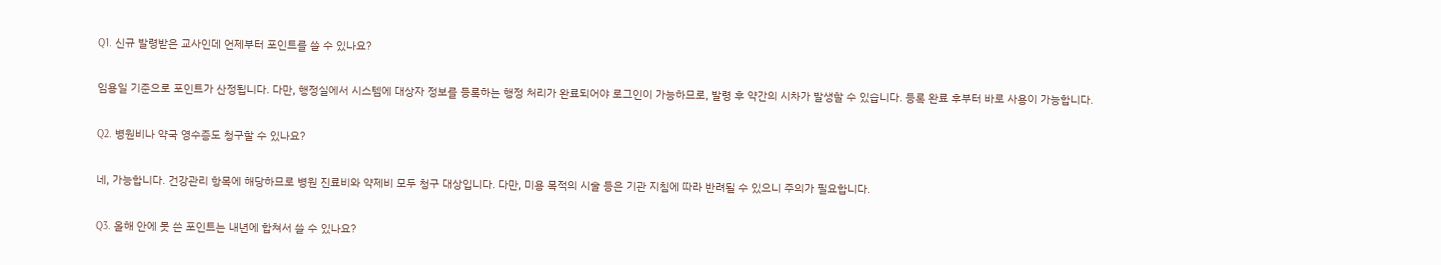Q1. 신규 발령받은 교사인데 언제부터 포인트를 쓸 수 있나요?

임용일 기준으로 포인트가 산정됩니다. 다만, 행정실에서 시스템에 대상자 정보를 등록하는 행정 처리가 완료되어야 로그인이 가능하므로, 발령 후 약간의 시차가 발생할 수 있습니다. 등록 완료 후부터 바로 사용이 가능합니다.

Q2. 병원비나 약국 영수증도 청구할 수 있나요?

네, 가능합니다. 건강관리 항목에 해당하므로 병원 진료비와 약제비 모두 청구 대상입니다. 다만, 미용 목적의 시술 등은 기관 지침에 따라 반려될 수 있으니 주의가 필요합니다.

Q3. 올해 안에 못 쓴 포인트는 내년에 합쳐서 쓸 수 있나요?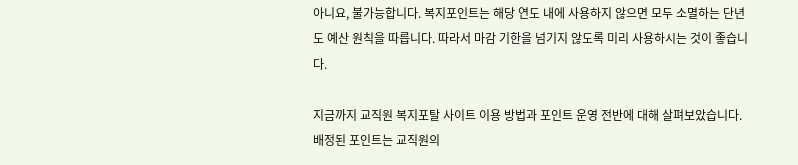아니요, 불가능합니다. 복지포인트는 해당 연도 내에 사용하지 않으면 모두 소멸하는 단년도 예산 원칙을 따릅니다. 따라서 마감 기한을 넘기지 않도록 미리 사용하시는 것이 좋습니다.

지금까지 교직원 복지포탈 사이트 이용 방법과 포인트 운영 전반에 대해 살펴보았습니다. 배정된 포인트는 교직원의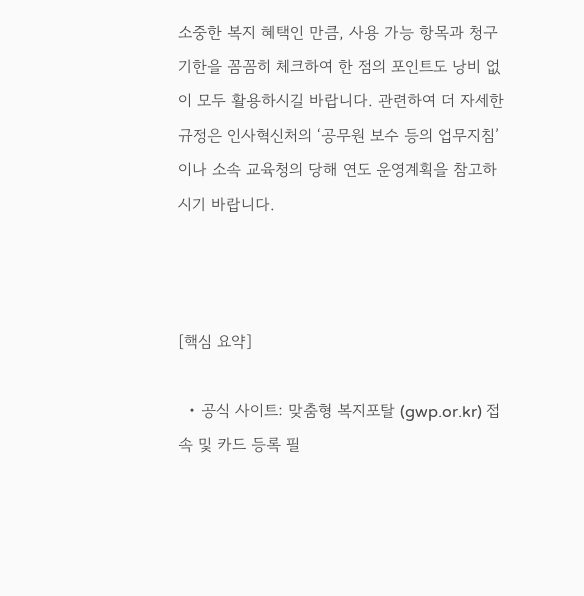소중한 복지 혜택인 만큼, 사용 가능 항목과 청구 기한을 꼼꼼히 체크하여 한 점의 포인트도 낭비 없이 모두 활용하시길 바랍니다. 관련하여 더 자세한 규정은 인사혁신처의 ‘공무원 보수 등의 업무지침’이나 소속 교육청의 당해 연도 운영계획을 참고하시기 바랍니다.



[핵심 요약]

  • 공식 사이트: 맞춤형 복지포탈 (gwp.or.kr) 접속 및 카드 등록 필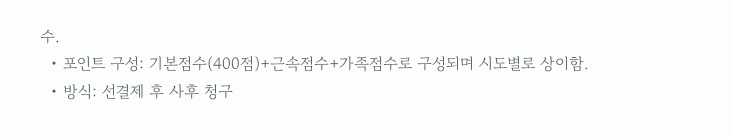수.
  • 포인트 구성: 기본점수(400점)+근속점수+가족점수로 구성되며 시도별로 상이함.
  • 방식: 선결제 후 사후 청구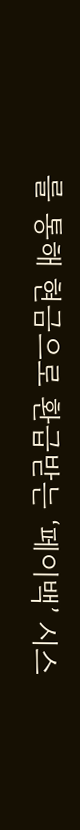를 통해 현금으로 환급받는 ‘페이백’ 시스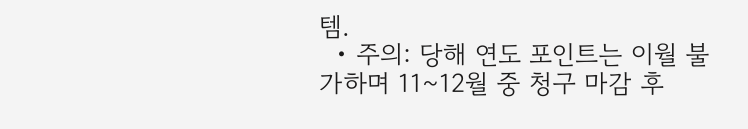템.
  • 주의: 당해 연도 포인트는 이월 불가하며 11~12월 중 청구 마감 후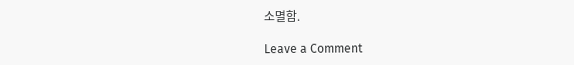소멸함.

Leave a Comment